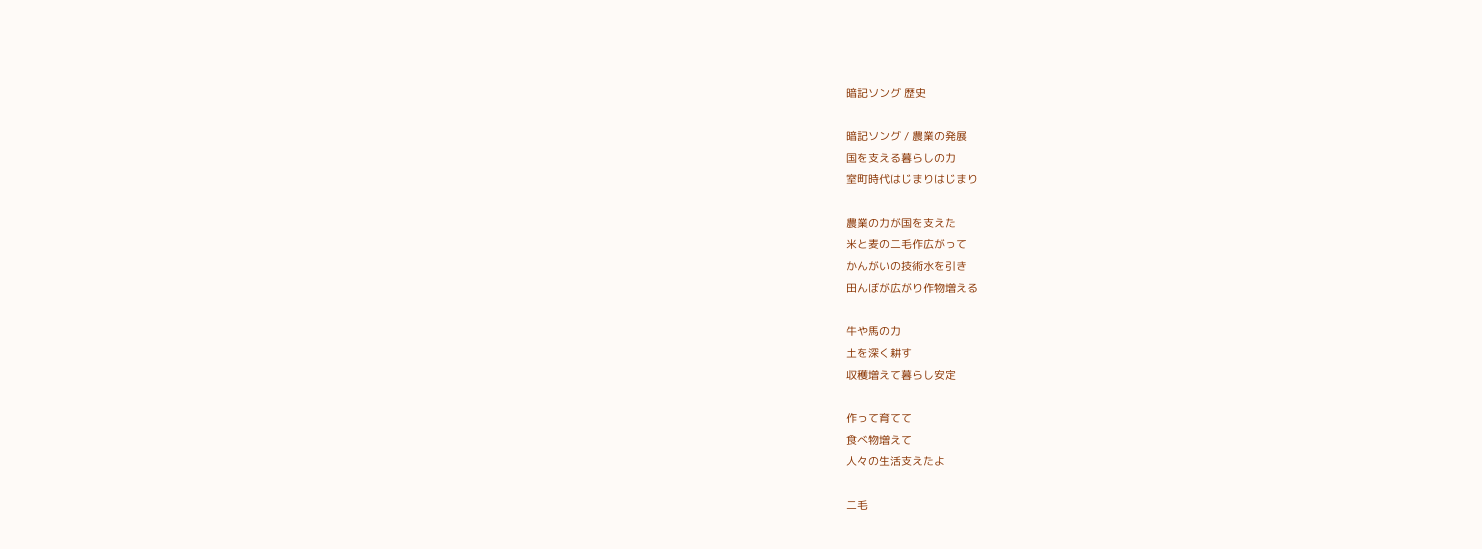暗記ソング 歴史

暗記ソング / 農業の発展
国を支える暮らしの力
室町時代はじまりはじまり

農業の力が国を支えた
米と麦の二毛作広がって
かんがいの技術水を引き
田んぼが広がり作物増える

牛や馬の力
土を深く耕す
収穫増えて暮らし安定

作って育てて
食べ物増えて
人々の生活支えたよ

二毛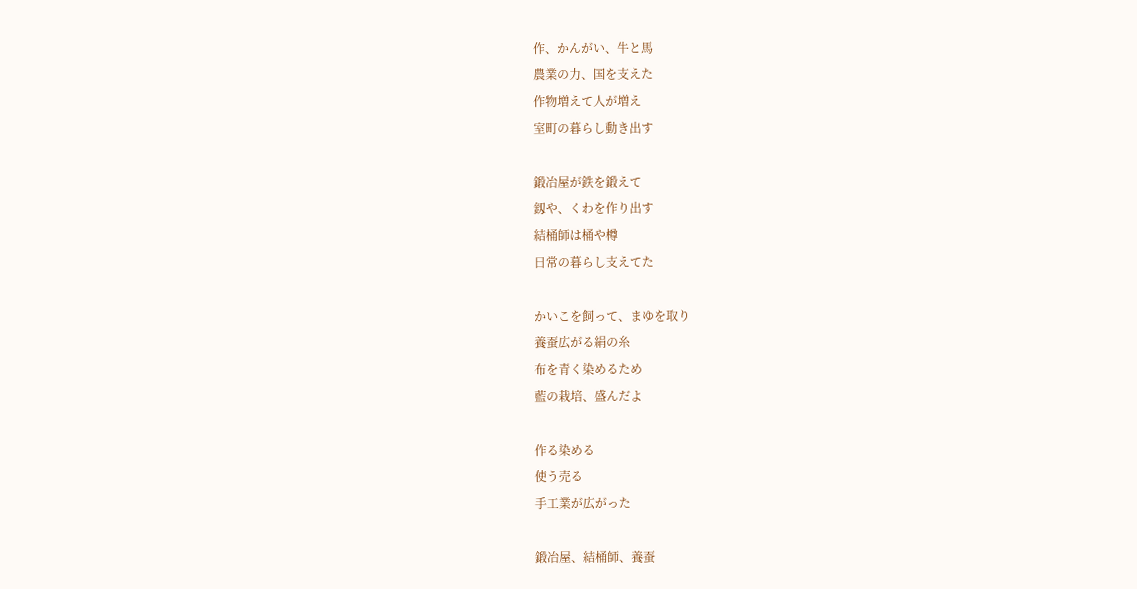作、かんがい、牛と馬
農業の力、国を支えた
作物増えて人が増え
室町の暮らし動き出す

鍛冶屋が鉄を鍛えて
釼や、くわを作り出す
結桶師は桶や樽
日常の暮らし支えてた

かいこを飼って、まゆを取り
養蚕広がる絹の糸
布を青く染めるため
藍の栽培、盛んだよ

作る染める
使う売る
手工業が広がった

鍛冶屋、結桶師、養蚕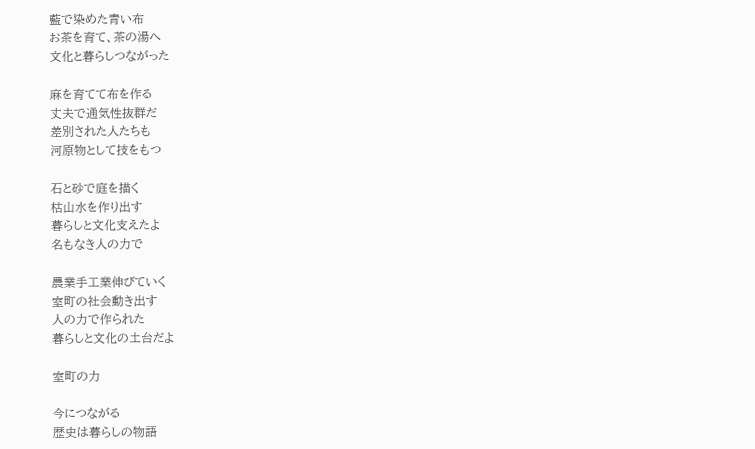藍で染めた青い布
お茶を育て、茶の湯へ
文化と暮らしつながった

麻を育てて布を作る
丈夫で通気性抜群だ
差別された人たちも
河原物として技をもつ

石と砂で庭を描く
枯山水を作り出す
暮らしと文化支えたよ
名もなき人の力で

農業手工業伸びていく
室町の社会動き出す
人の力で作られた
暮らしと文化の土台だよ

室町の力

今につながる
歴史は暮らしの物語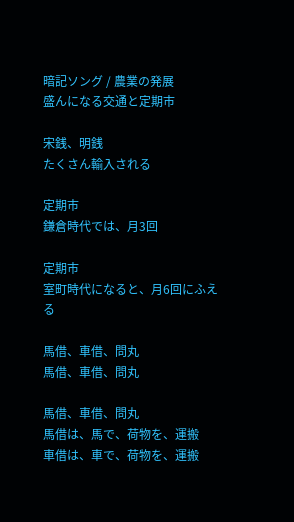暗記ソング / 農業の発展
盛んになる交通と定期市

宋銭、明銭
たくさん輸入される

定期市
鎌倉時代では、月3回

定期市
室町時代になると、月6回にふえる

馬借、車借、問丸
馬借、車借、問丸

馬借、車借、問丸
馬借は、馬で、荷物を、運搬
車借は、車で、荷物を、運搬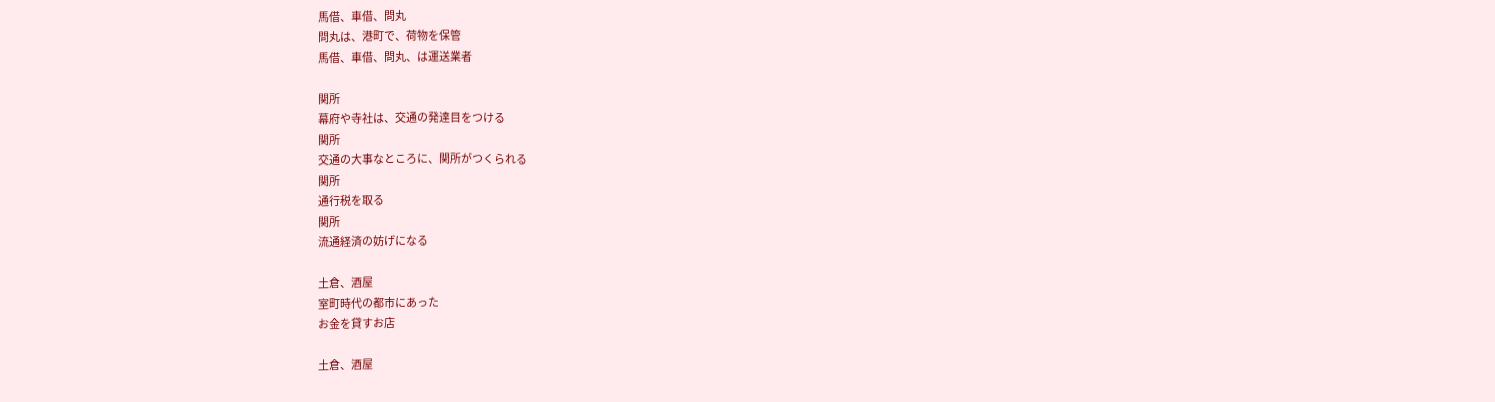馬借、車借、問丸
問丸は、港町で、荷物を保管
馬借、車借、問丸、は運送業者

関所
幕府や寺社は、交通の発達目をつける
関所
交通の大事なところに、関所がつくられる
関所
通行税を取る
関所
流通経済の妨げになる

土倉、酒屋
室町時代の都市にあった
お金を貸すお店

土倉、酒屋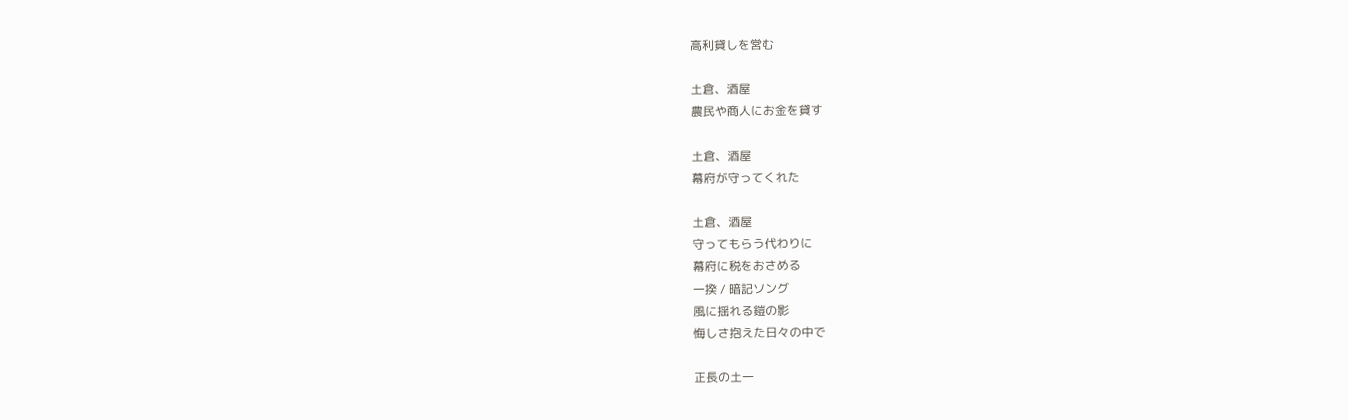高利貸しを営む

土倉、酒屋
農民や商人にお金を貸す

土倉、酒屋
幕府が守ってくれた

土倉、酒屋
守ってもらう代わりに
幕府に税をおさめる
一揆 / 暗記ソング
風に揺れる鎧の影
悔しさ抱えた日々の中で

正長の土一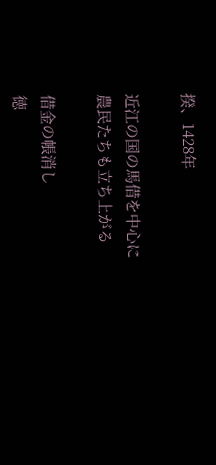揆、1428年

近江の国の馬借を中心に
農民たちも立ち上がる

借金の帳消し
徳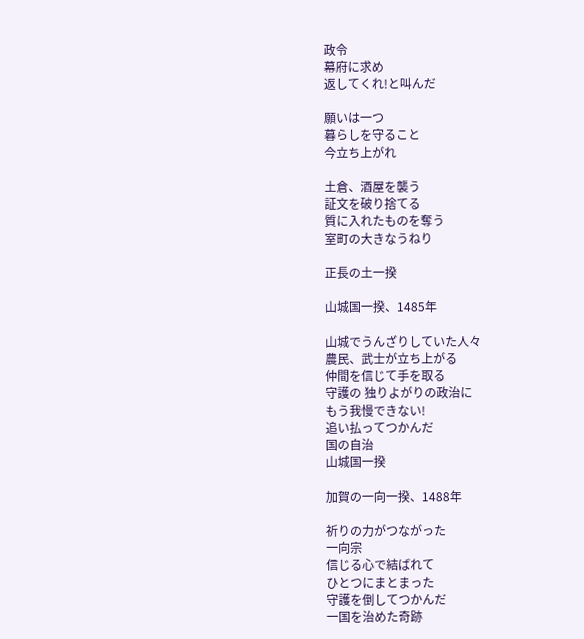政令
幕府に求め
返してくれ!と叫んだ

願いは一つ
暮らしを守ること
今立ち上がれ

土倉、酒屋を襲う
証文を破り捨てる
質に入れたものを奪う
室町の大きなうねり

正長の土一揆

山城国一揆、1485年

山城でうんざりしていた人々
農民、武士が立ち上がる
仲間を信じて手を取る
守護の 独りよがりの政治に
もう我慢できない!
追い払ってつかんだ
国の自治
山城国一揆

加賀の一向一揆、1488年

祈りの力がつながった
一向宗
信じる心で結ばれて
ひとつにまとまった
守護を倒してつかんだ
一国を治めた奇跡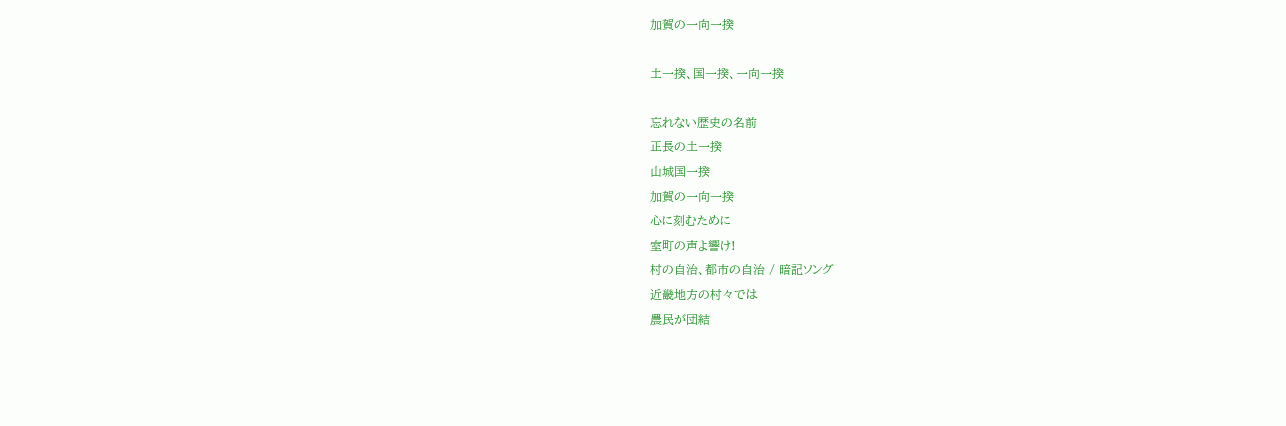加賀の一向一揆

土一揆、国一揆、一向一揆

忘れない歴史の名前
正長の土一揆
山城国一揆
加賀の一向一揆
心に刻むために
室町の声よ響け!
村の自治、都市の自治 / 暗記ソング
近畿地方の村々では
農民が団結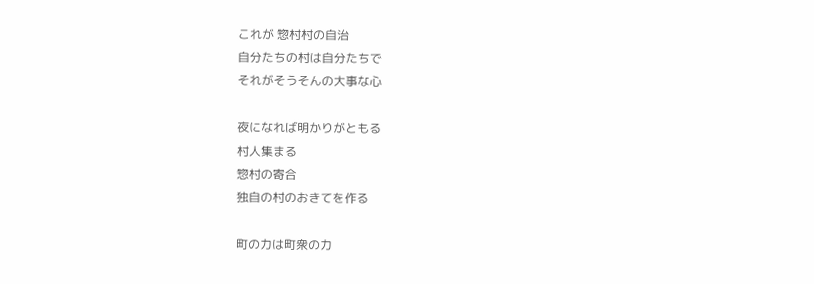これが 惣村村の自治
自分たちの村は自分たちで
それがそうそんの大事な心

夜になれば明かりがともる
村人集まる
惣村の寄合
独自の村のおきてを作る

町の力は町衆の力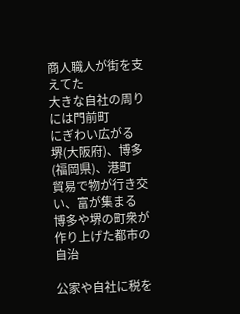商人職人が街を支えてた
大きな自社の周りには門前町
にぎわい広がる
堺(大阪府)、博多(福岡県)、港町
貿易で物が行き交い、富が集まる
博多や堺の町衆が
作り上げた都市の自治

公家や自社に税を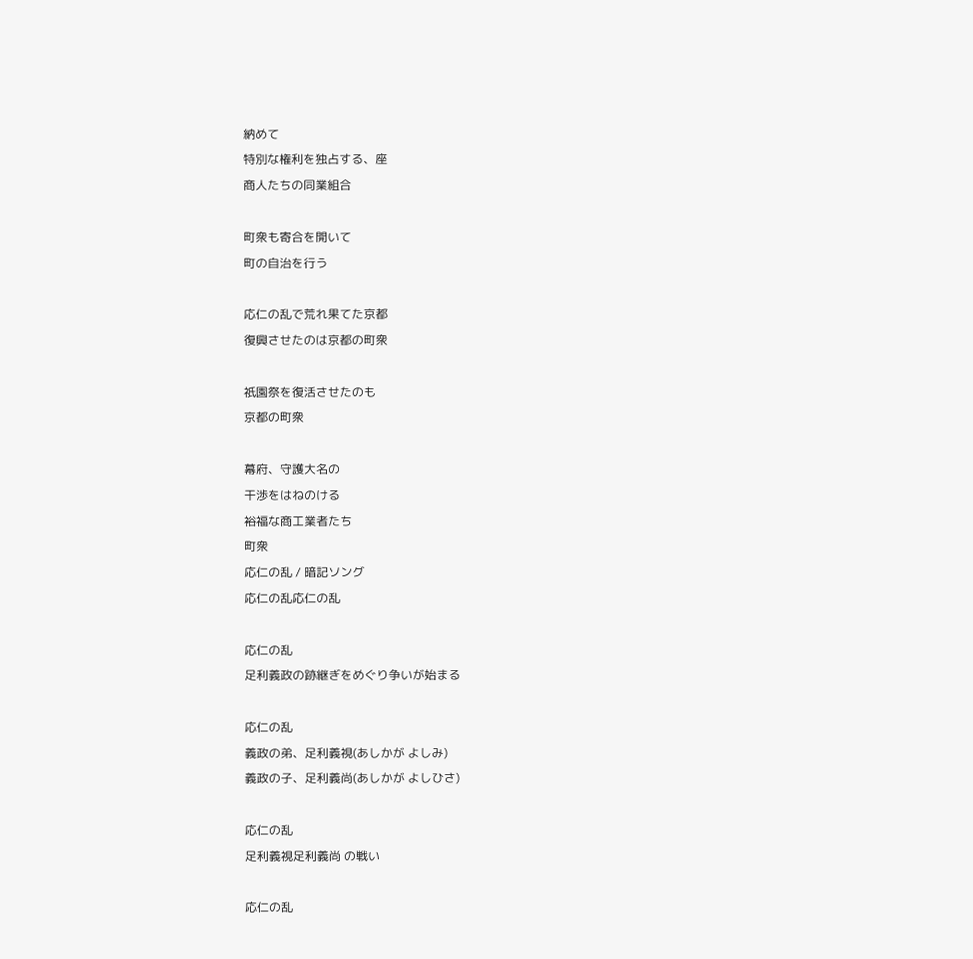納めて
特別な権利を独占する、座
商人たちの同業組合

町衆も寄合を開いて
町の自治を行う

応仁の乱で荒れ果てた京都
復興させたのは京都の町衆

祇園祭を復活させたのも
京都の町衆

幕府、守護大名の
干渉をはねのける
裕福な商工業者たち
町衆
応仁の乱 / 暗記ソング
応仁の乱応仁の乱

応仁の乱
足利義政の跡継ぎをめぐり争いが始まる

応仁の乱
義政の弟、足利義視(あしかが よしみ)
義政の子、足利義尚(あしかが よしひさ)

応仁の乱
足利義視足利義尚 の戦い

応仁の乱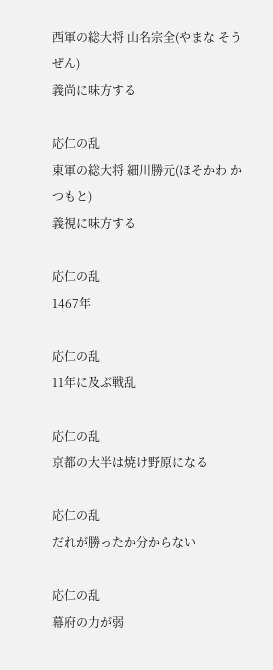西軍の総大将 山名宗全(やまな そうぜん)
義尚に味方する

応仁の乱
東軍の総大将 細川勝元(ほそかわ かつもと)
義視に味方する

応仁の乱
1467年

応仁の乱
11年に及ぶ戦乱

応仁の乱
京都の大半は焼け野原になる

応仁の乱
だれが勝ったか分からない

応仁の乱
幕府の力が弱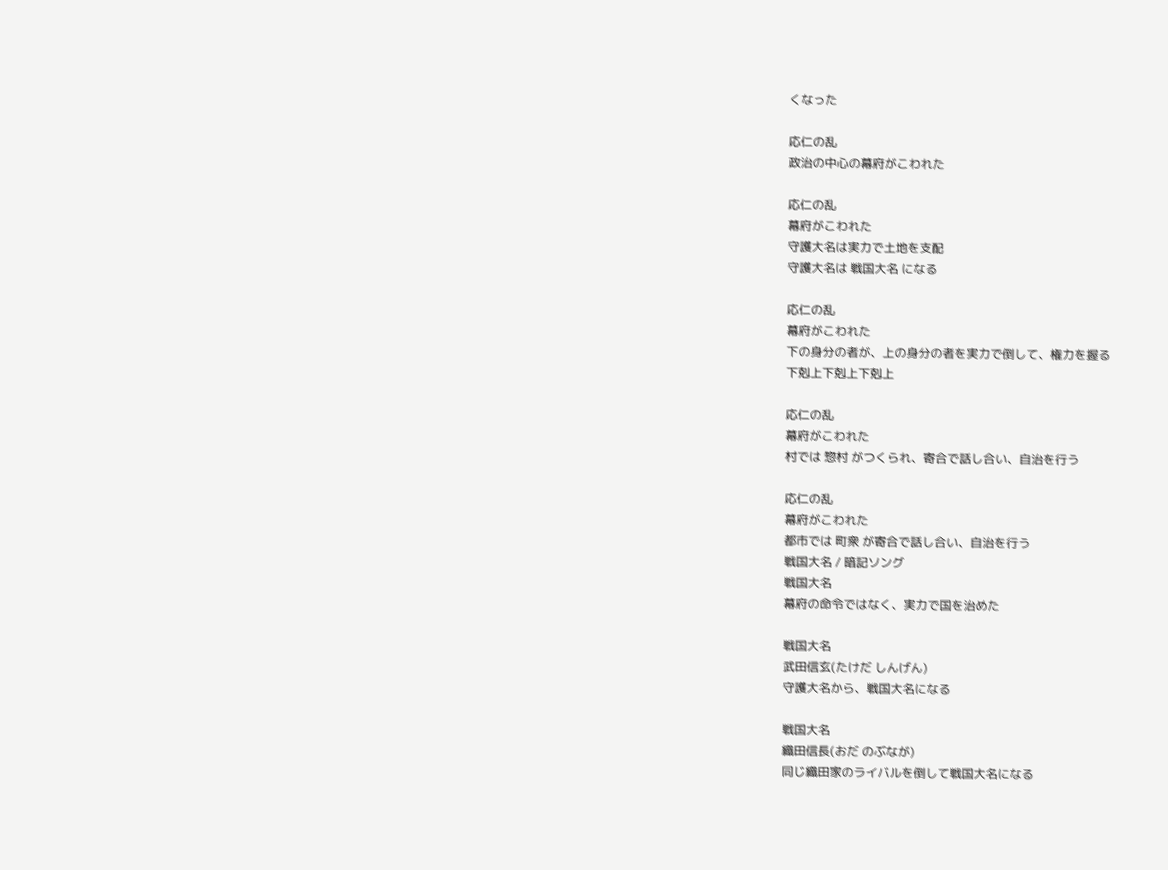くなった

応仁の乱
政治の中心の幕府がこわれた

応仁の乱
幕府がこわれた
守護大名は実力で土地を支配
守護大名は 戦国大名 になる

応仁の乱
幕府がこわれた
下の身分の者が、上の身分の者を実力で倒して、権力を握る
下剋上下剋上下剋上

応仁の乱
幕府がこわれた
村では 惣村 がつくられ、寄合で話し合い、自治を行う

応仁の乱
幕府がこわれた
都市では 町衆 が寄合で話し合い、自治を行う
戦国大名 / 暗記ソング
戦国大名
幕府の命令ではなく、実力で国を治めた

戦国大名
武田信玄(たけだ しんげん)
守護大名から、戦国大名になる

戦国大名
織田信長(おだ のぶなが)
同じ織田家のライバルを倒して戦国大名になる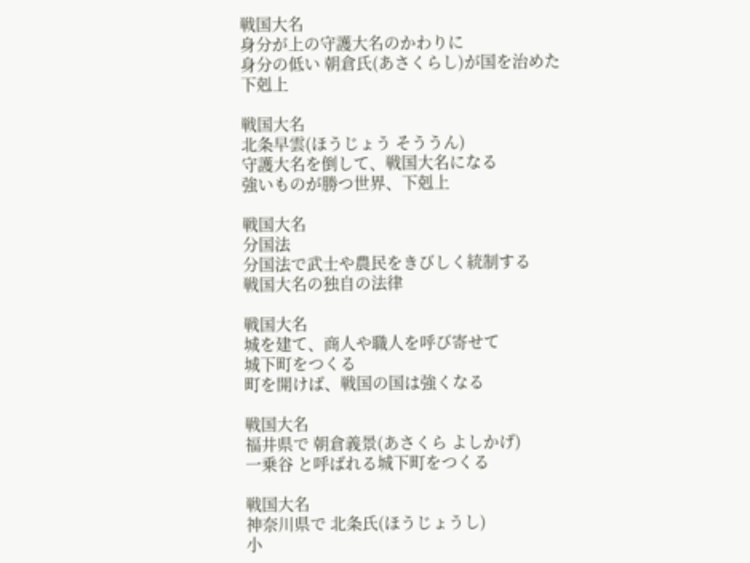戦国大名
身分が上の守護大名のかわりに
身分の低い 朝倉氏(あさくらし)が国を治めた
下剋上

戦国大名
北条早雲(ほうじょう そううん)
守護大名を倒して、戦国大名になる
強いものが勝つ世界、下剋上

戦国大名
分国法
分国法で武士や農民をきびしく統制する
戦国大名の独自の法律

戦国大名
城を建て、商人や職人を呼び寄せて
城下町をつくる
町を開けば、戦国の国は強くなる

戦国大名
福井県で 朝倉義景(あさくら よしかげ)
一乗谷 と呼ばれる城下町をつくる

戦国大名
神奈川県で 北条氏(ほうじょうし)
小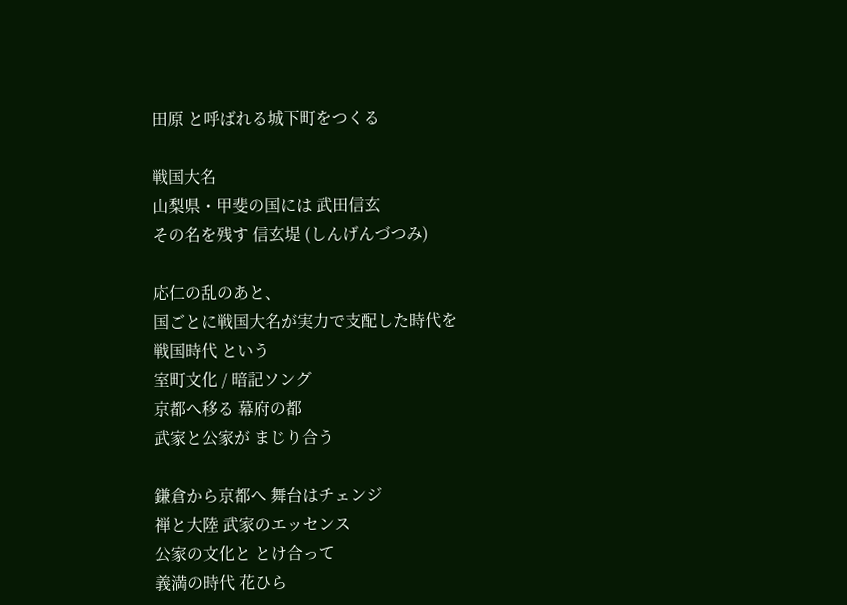田原 と呼ばれる城下町をつくる

戦国大名
山梨県・甲斐の国には 武田信玄
その名を残す 信玄堤 (しんげんづつみ)

応仁の乱のあと、
国ごとに戦国大名が実力で支配した時代を
戦国時代 という
室町文化 / 暗記ソング
京都へ移る 幕府の都
武家と公家が まじり合う

鎌倉から京都へ 舞台はチェンジ
禅と大陸 武家のエッセンス
公家の文化と とけ合って
義満の時代 花ひら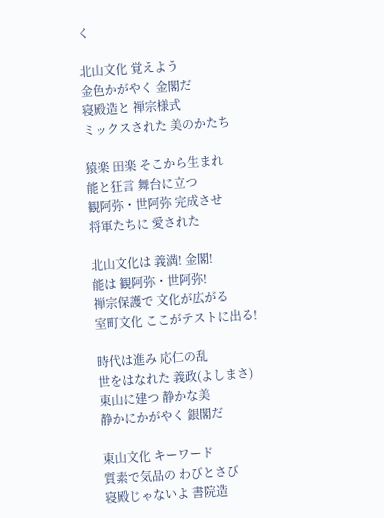く

北山文化 覚えよう
金色かがやく 金閣だ
寝殿造と 禅宗様式
ミックスされた 美のかたち

猿楽 田楽 そこから生まれ
能と狂言 舞台に立つ
観阿弥・世阿弥 完成させ
将軍たちに 愛された

北山文化は 義満! 金閣!
能は 観阿弥・世阿弥!
禅宗保護で 文化が広がる
室町文化 ここがテストに出る!

時代は進み 応仁の乱
世をはなれた 義政(よしまさ)
東山に建つ 静かな美
静かにかがやく 銀閣だ

東山文化 キーワード
質素で気品の わびとさび
寝殿じゃないよ 書院造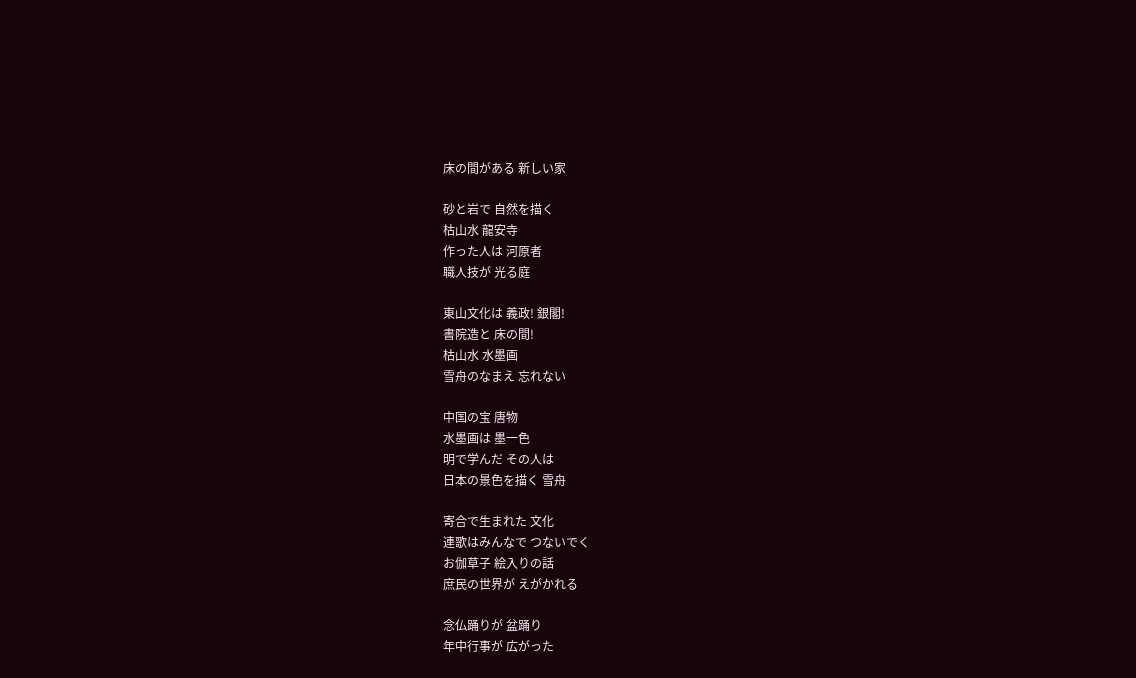床の間がある 新しい家

砂と岩で 自然を描く
枯山水 龍安寺
作った人は 河原者
職人技が 光る庭

東山文化は 義政! 銀閣!
書院造と 床の間!
枯山水 水墨画
雪舟のなまえ 忘れない

中国の宝 唐物
水墨画は 墨一色
明で学んだ その人は
日本の景色を描く 雪舟

寄合で生まれた 文化
連歌はみんなで つないでく
お伽草子 絵入りの話
庶民の世界が えがかれる

念仏踊りが 盆踊り
年中行事が 広がった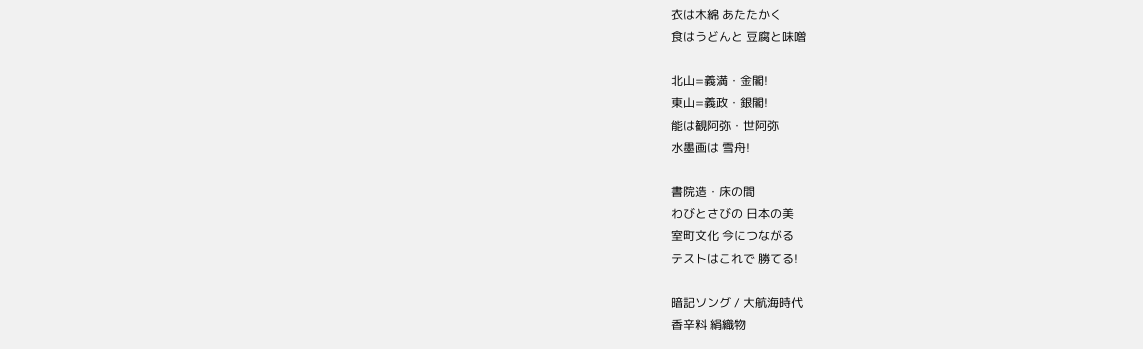衣は木綿 あたたかく
食はうどんと 豆腐と味噌

北山=義満・金閣!
東山=義政・銀閣!
能は観阿弥・世阿弥
水墨画は 雪舟!

書院造・床の間
わびとさびの 日本の美
室町文化 今につながる
テストはこれで 勝てる!

暗記ソング / 大航海時代
香辛料 絹織物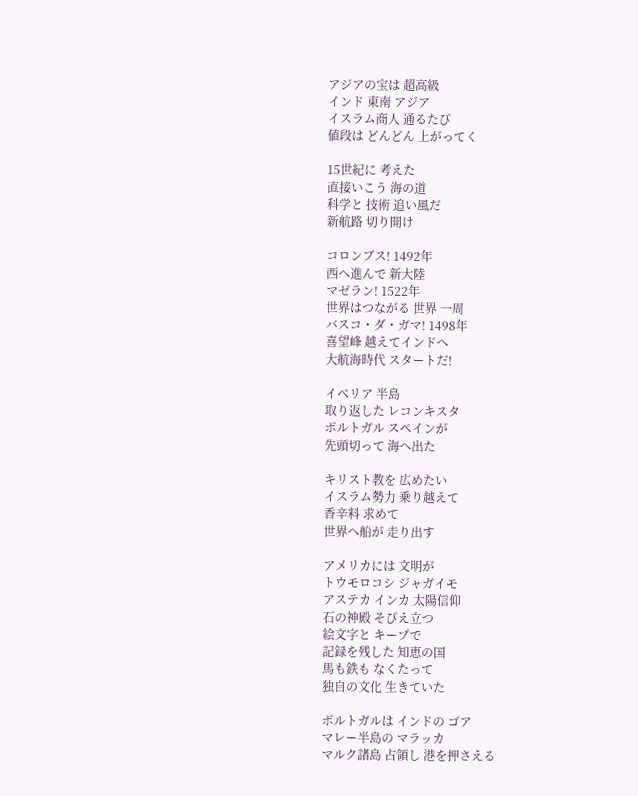アジアの宝は 超高級
インド 東南 アジア
イスラム商人 通るたび
値段は どんどん 上がってく

15世紀に 考えた
直接いこう 海の道
科学と 技術 追い風だ
新航路 切り開け

コロンブス! 1492年
西へ進んで 新大陸
マゼラン! 1522年
世界はつながる 世界 一周
バスコ・ダ・ガマ! 1498年
喜望峰 越えてインドへ
大航海時代 スタートだ!

イベリア 半島
取り返した レコンキスタ
ポルトガル スペインが
先頭切って 海へ出た

キリスト教を 広めたい
イスラム勢力 乗り越えて
香辛料 求めて
世界へ船が 走り出す

アメリカには 文明が
トウモロコシ ジャガイモ
アステカ インカ 太陽信仰
石の神殿 そびえ立つ
絵文字と キープで
記録を残した 知恵の国
馬も鉄も なくたって
独自の文化 生きていた

ポルトガルは インドの ゴア
マレー半島の マラッカ
マルク諸島 占領し 港を押さえる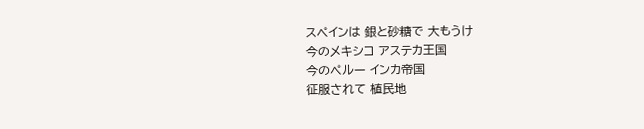スペインは 銀と砂糖で 大もうけ
今のメキシコ アステカ王国
今のペルー インカ帝国
征服されて 植民地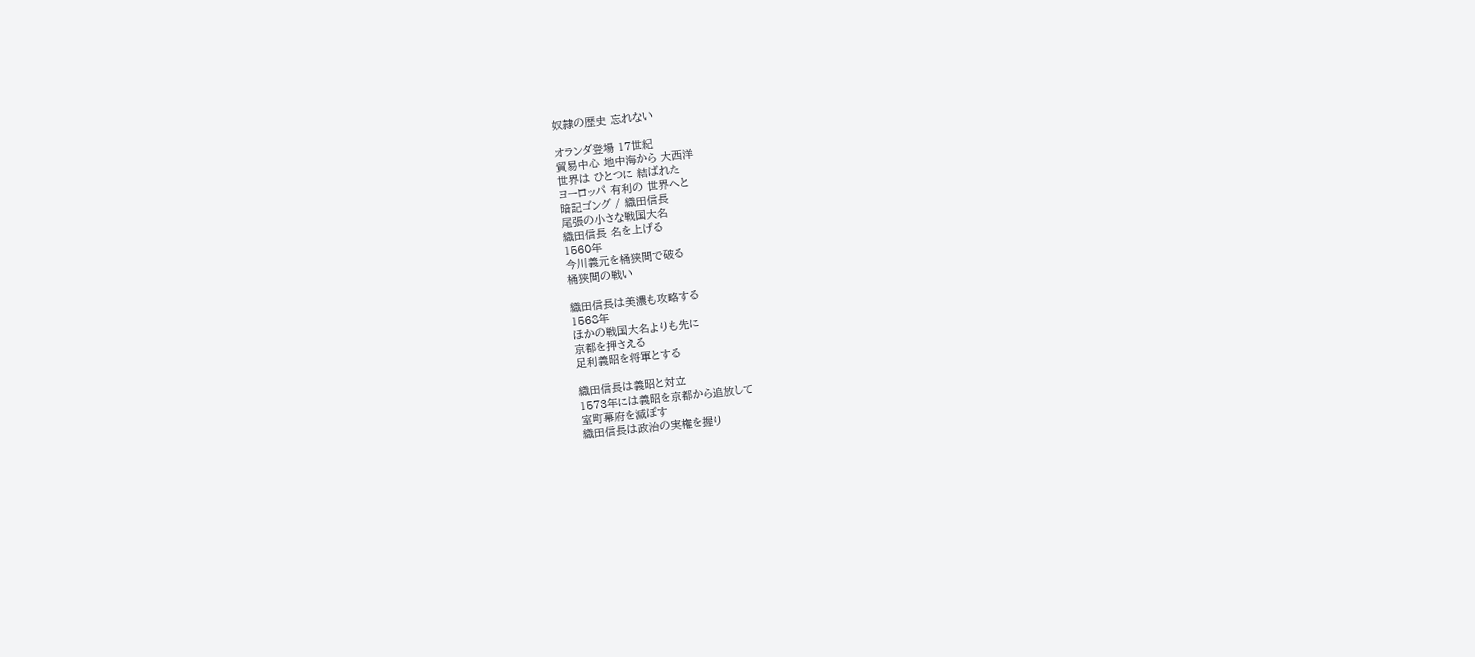奴隷の歴史 忘れない

オランダ登場 17世紀
貿易中心 地中海から 大西洋
世界は ひとつに 結ばれた
ヨーロッパ 有利の 世界へと
暗記ゴング / 織田信長
尾張の小さな戦国大名
織田信長 名を上げる
1560年
今川義元を桶狭間で破る
桶狭間の戦い

織田信長は美濃も攻略する
1568年
ほかの戦国大名よりも先に
京都を押さえる
足利義昭を将軍とする

織田信長は義昭と対立
1573年には義昭を京都から追放して
室町幕府を滅ぼす
織田信長は政治の実権を握り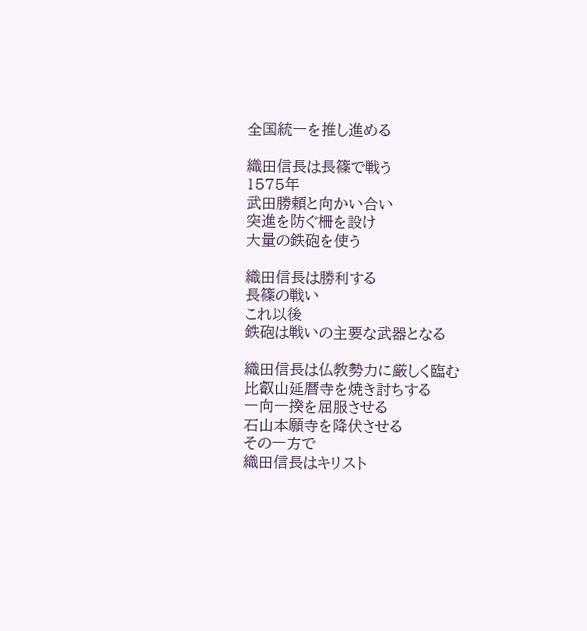全国統一を推し進める

織田信長は長篠で戦う
1575年
武田勝頼と向かい合い
突進を防ぐ柵を設け
大量の鉄砲を使う

織田信長は勝利する
長篠の戦い
これ以後
鉄砲は戦いの主要な武器となる

織田信長は仏教勢力に厳しく臨む
比叡山延暦寺を焼き討ちする
一向一揆を屈服させる
石山本願寺を降伏させる
その一方で
織田信長はキリスト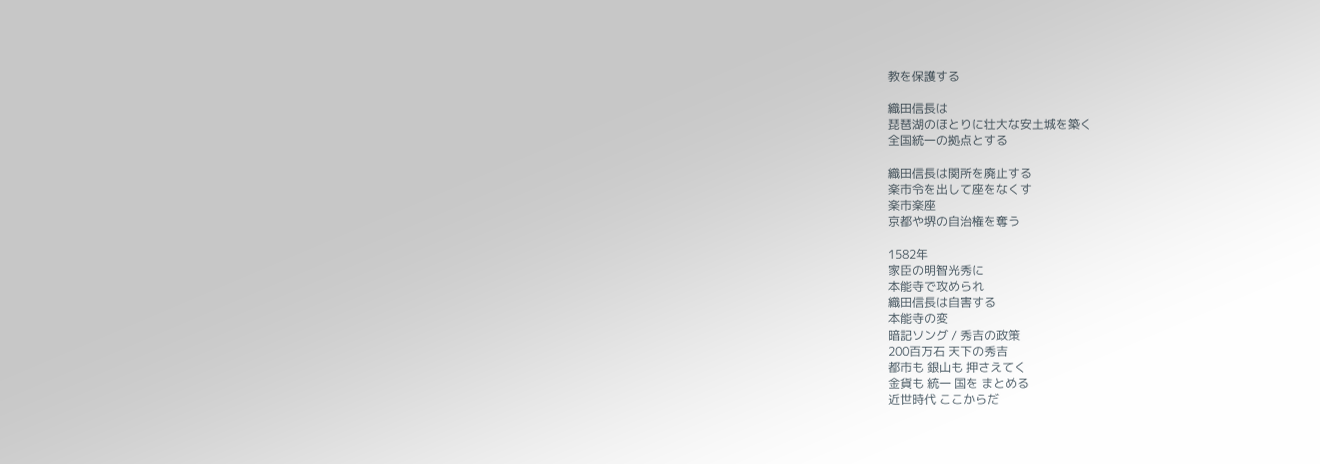教を保護する

織田信長は
琵琶湖のほとりに壮大な安土城を築く
全国統一の拠点とする

織田信長は関所を廃止する
楽市令を出して座をなくす
楽市楽座
京都や堺の自治権を奪う

1582年
家臣の明智光秀に
本能寺で攻められ
織田信長は自害する
本能寺の変
暗記ソング / 秀吉の政策
200百万石 天下の秀吉
都市も 銀山も 押さえてく
金貨も 統一 国を まとめる
近世時代 ここからだ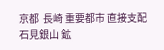京都  長崎 重要都市 直接支配
石見銀山 鉱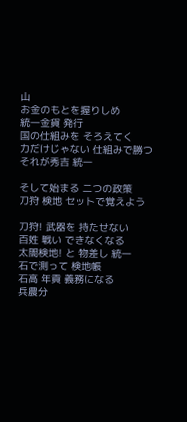山
お金のもとを握りしめ
統一金貨 発行
国の仕組みを そろえてく
力だけじゃない 仕組みで勝つ
それが秀吉 統一

そして始まる 二つの政策
刀狩 検地 セットで覚えよう

刀狩! 武器を 持たせない
百姓 戦い できなくなる
太閤検地! と 物差し 統一
石で測って 検地帳
石高 年貢 義務になる
兵農分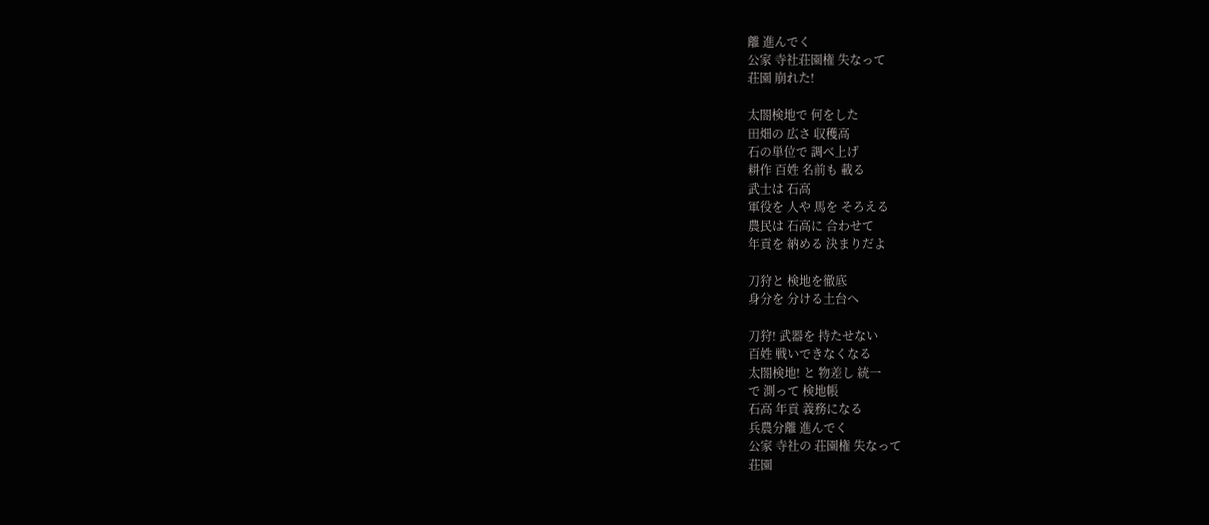離 進んでく
公家 寺社荘園権 失なって
荘園 崩れた!

太閤検地で 何をした
田畑の 広さ 収穫高
石の単位で 調べ上げ
耕作 百姓 名前も 載る
武士は 石高
軍役を 人や 馬を そろえる
農民は 石高に 合わせて
年貢を 納める 決まりだよ

刀狩と 検地を徹底
身分を 分ける土台へ

刀狩! 武器を 持たせない
百姓 戦いできなくなる
太閤検地! と 物差し 統一
で 測って 検地帳
石高 年貢 義務になる
兵農分離 進んでく
公家 寺社の 荘園権 失なって
荘園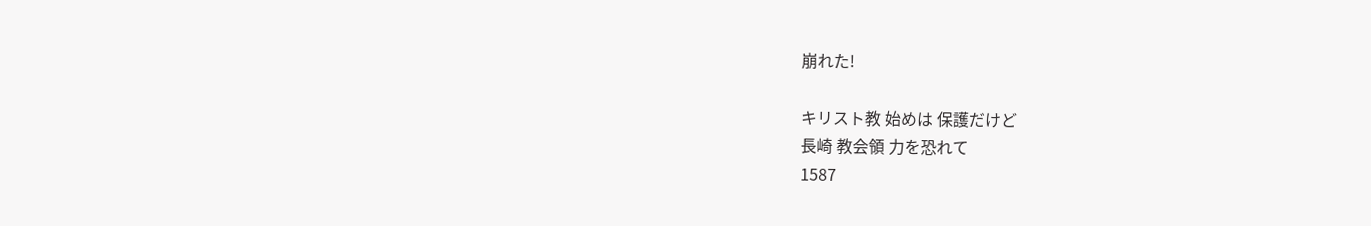崩れた!

キリスト教 始めは 保護だけど
長崎 教会領 力を恐れて
1587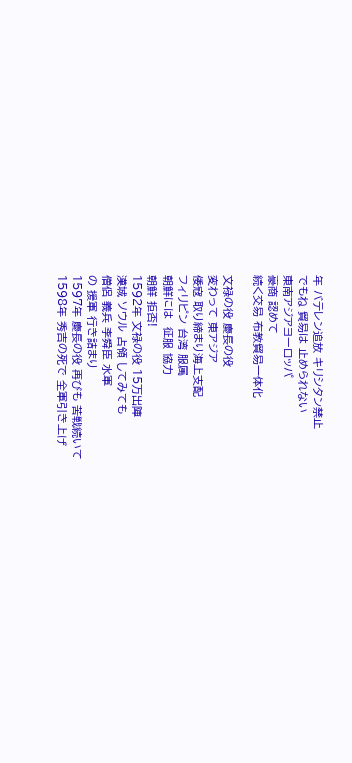年 バテレン追放 キリシタン禁止
でもね 貿易は 止められない
東南アジアヨーロッパ
豪商 認めて
続く交易 布教貿易一体化

文禄の役 慶長の役
変わって 東アジア
倭寇 取り締まり海上支配
フィリピン 台湾 服属
朝鮮には  征服 協力
朝鮮 拒否!
1592年 文禄の役 15万出陣
漢城 ソウル 占領 してみても
僧侶 義兵 李舜臣 水軍
の 援軍 行き詰まり
1597年 慶長の役 再びも 苦戦続いて
1598年 秀吉の死で 全軍引き上げ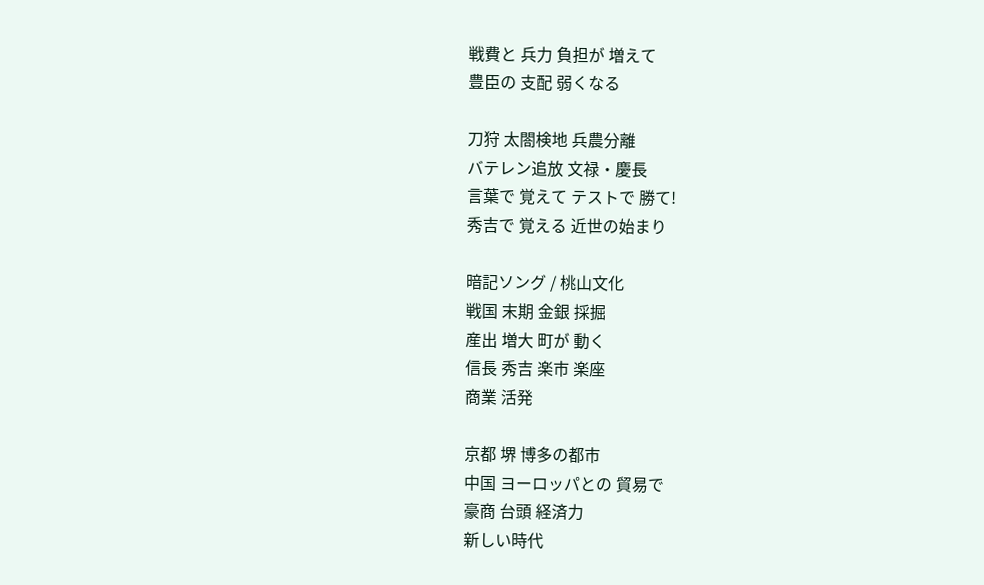戦費と 兵力 負担が 増えて
豊臣の 支配 弱くなる

刀狩 太閤検地 兵農分離
バテレン追放 文禄・慶長
言葉で 覚えて テストで 勝て!
秀吉で 覚える 近世の始まり

暗記ソング / 桃山文化
戦国 末期 金銀 採掘
産出 増大 町が 動く
信長 秀吉 楽市 楽座
商業 活発

京都 堺 博多の都市
中国 ヨーロッパとの 貿易で
豪商 台頭 経済力
新しい時代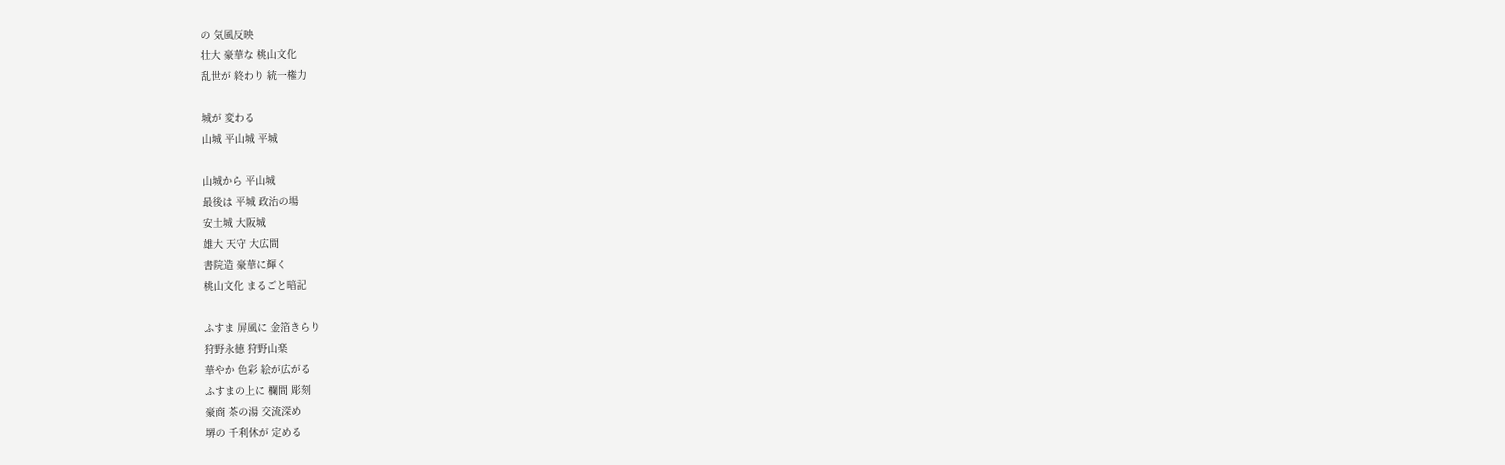の 気風反映
壮大 豪華な 桃山文化
乱世が 終わり 統一権力

城が 変わる
山城 平山城 平城

山城から 平山城
最後は 平城 政治の場
安土城 大阪城
雄大 天守 大広間
書院造 豪華に輝く
桃山文化 まるごと暗記

ふすま 屏風に 金箔きらり
狩野永徳 狩野山楽
華やか 色彩 絵が広がる
ふすまの上に 欄間 彫刻
豪商 茶の湯 交流深め
堺の 千利休が 定める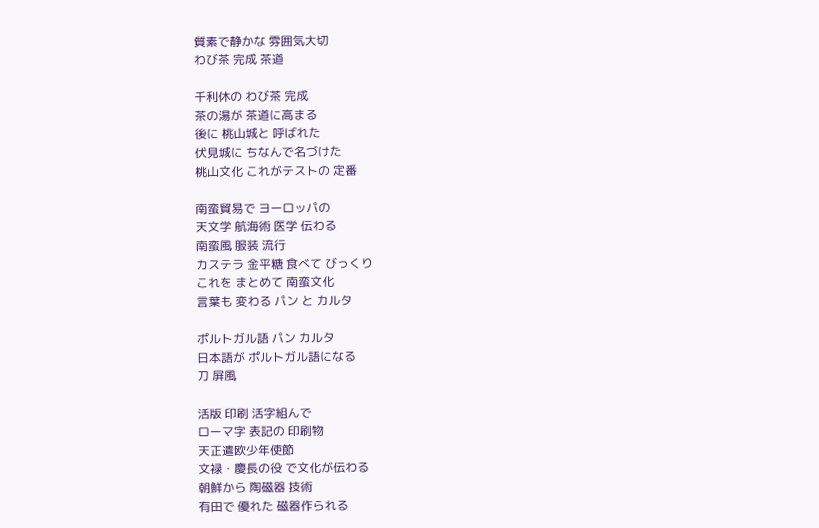質素で静かな 雰囲気大切
わび茶 完成 茶道

千利休の わび茶 完成
茶の湯が 茶道に高まる
後に 桃山城と 呼ばれた
伏見城に ちなんで名づけた
桃山文化 これがテストの 定番

南蛮貿易で ヨーロッパの
天文学 航海術 医学 伝わる
南蛮風 服装 流行
カステラ 金平糖 食べて びっくり
これを まとめて 南蛮文化
言葉も 変わる パン と カルタ

ポルトガル語 パン カルタ
日本語が ポルトガル語になる
刀 屏風

活版 印刷 活字組んで
ローマ字 表記の 印刷物
天正遣欧少年使節
文禄・慶長の役 で文化が伝わる
朝鮮から 陶磁器 技術
有田で 優れた 磁器作られる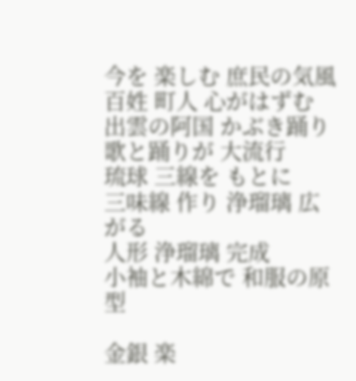今を 楽しむ 庶民の気風
百姓 町人 心がはずむ
出雲の阿国 かぶき踊り
歌と踊りが 大流行
琉球 三線を もとに
三味線 作り 浄瑠璃 広がる
人形 浄瑠璃 完成
小袖と木綿で 和服の原型

金銀 楽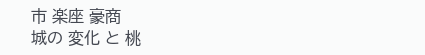市 楽座 豪商
城の 変化 と 桃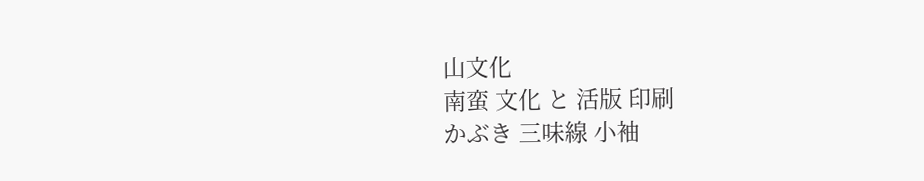山文化
南蛮 文化 と 活版 印刷
かぶき 三味線 小袖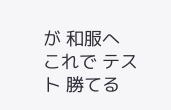が 和服へ
これで テスト 勝てる